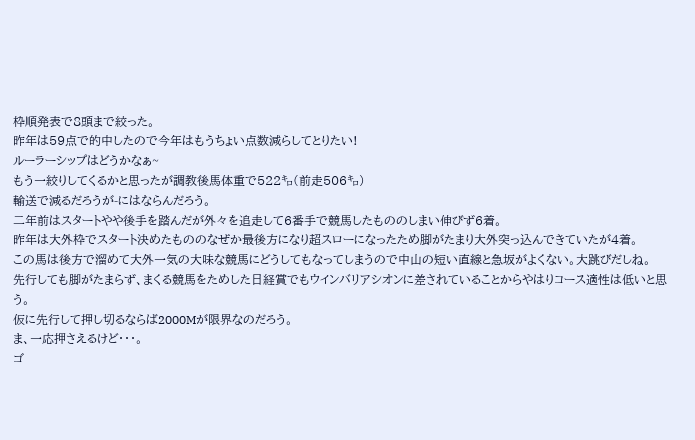枠順発表で8頭まで絞った。
昨年は59点で的中したので今年はもうちょい点数減らしてとりたい!
ルーラーシップはどうかなぁ~
もう一絞りしてくるかと思ったが調教後馬体重で522㌔(前走506㌔)
輸送で減るだろうが-にはならんだろう。
二年前はスタートやや後手を踏んだが外々を追走して6番手で競馬したもののしまい伸びず6着。
昨年は大外枠でスタート決めたもののなぜか最後方になり超スローになったため脚がたまり大外突っ込んできていたが4着。
この馬は後方で溜めて大外一気の大味な競馬にどうしてもなってしまうので中山の短い直線と急坂がよくない。大跳びだしね。
先行しても脚がたまらず、まくる競馬をためした日経賞でもウインバリアシオンに差されていることからやはりコース適性は低いと思う。
仮に先行して押し切るならば2000Mが限界なのだろう。
ま、一応押さえるけど・・・。
ゴ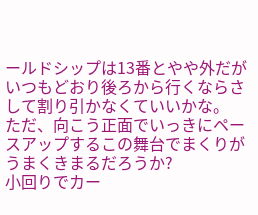ールドシップは13番とやや外だがいつもどおり後ろから行くならさして割り引かなくていいかな。
ただ、向こう正面でいっきにペースアップするこの舞台でまくりがうまくきまるだろうか?
小回りでカー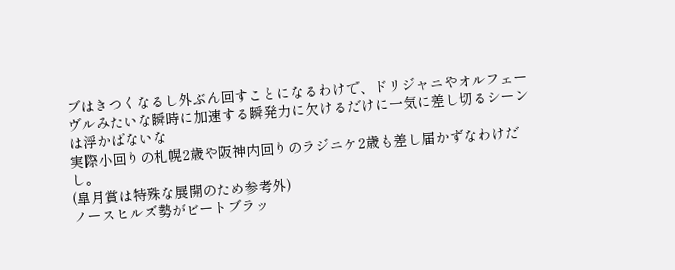ブはきつくなるし外ぶん回すことになるわけで、ドリジャニやオルフェーヴルみたいな瞬時に加速する瞬発力に欠けるだけに一気に差し切るシーンは浮かばないな
実際小回りの札幌2歳や阪神内回りのラジニケ2歳も差し届かずなわけだし。
(皐月賞は特殊な展開のため参考外)
ノースヒルズ勢がビートブラッ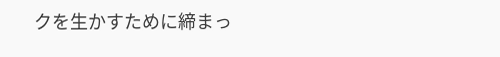クを生かすために締まっ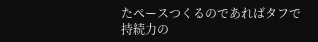たペースつくるのであればタフで持続力の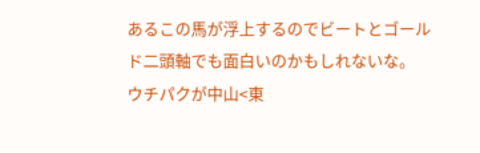あるこの馬が浮上するのでビートとゴールド二頭軸でも面白いのかもしれないな。
ウチパクが中山<東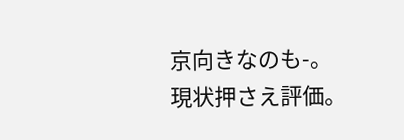京向きなのも-。
現状押さえ評価。